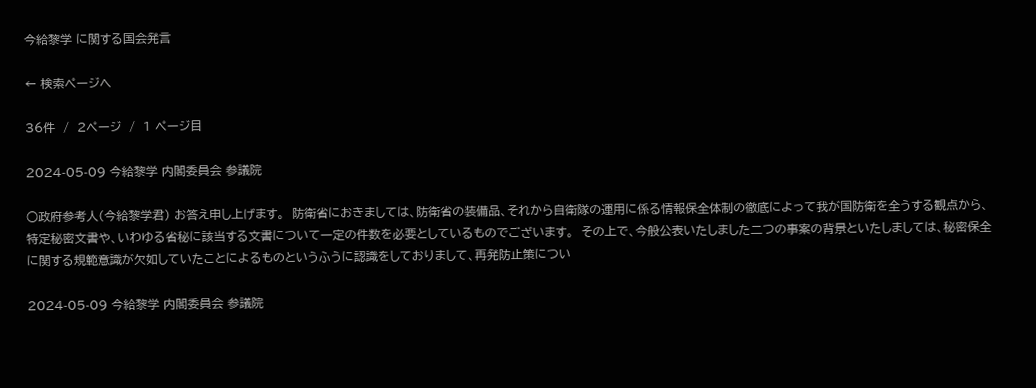今給黎学 に関する国会発言

← 検索ページへ

36件  /  2ページ  /  1 ページ目

2024-05-09 今給黎学 内閣委員会 参議院

○政府参考人(今給黎学君) お答え申し上げます。  防衛省におきましては、防衛省の装備品、それから自衛隊の運用に係る情報保全体制の徹底によって我が国防衛を全うする観点から、特定秘密文書や、いわゆる省秘に該当する文書について一定の件数を必要としているものでございます。  その上で、今般公表いたしました二つの事案の背景といたしましては、秘密保全に関する規範意識が欠如していたことによるものというふうに認識をしておりまして、再発防止策につい

2024-05-09 今給黎学 内閣委員会 参議院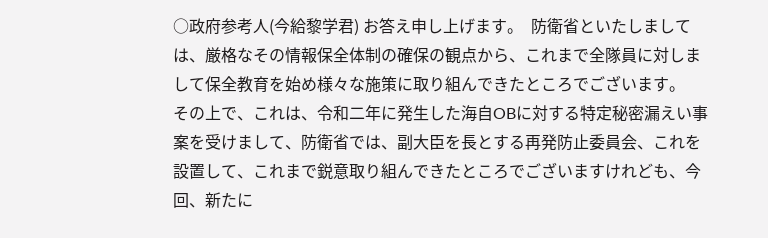○政府参考人(今給黎学君) お答え申し上げます。  防衛省といたしましては、厳格なその情報保全体制の確保の観点から、これまで全隊員に対しまして保全教育を始め様々な施策に取り組んできたところでございます。  その上で、これは、令和二年に発生した海自OBに対する特定秘密漏えい事案を受けまして、防衛省では、副大臣を長とする再発防止委員会、これを設置して、これまで鋭意取り組んできたところでございますけれども、今回、新たに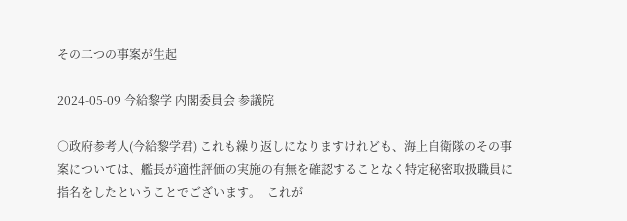その二つの事案が生起

2024-05-09 今給黎学 内閣委員会 参議院

○政府参考人(今給黎学君) これも繰り返しになりますけれども、海上自衛隊のその事案については、艦長が適性評価の実施の有無を確認することなく特定秘密取扱職員に指名をしたということでございます。  これが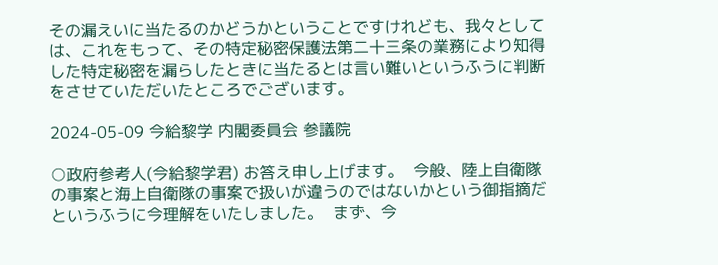その漏えいに当たるのかどうかということですけれども、我々としては、これをもって、その特定秘密保護法第二十三条の業務により知得した特定秘密を漏らしたときに当たるとは言い難いというふうに判断をさせていただいたところでございます。

2024-05-09 今給黎学 内閣委員会 参議院

○政府参考人(今給黎学君) お答え申し上げます。  今般、陸上自衛隊の事案と海上自衛隊の事案で扱いが違うのではないかという御指摘だというふうに今理解をいたしました。  まず、今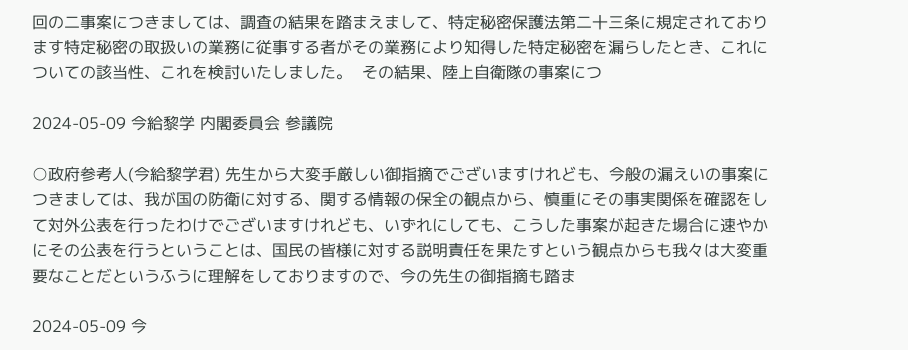回の二事案につきましては、調査の結果を踏まえまして、特定秘密保護法第二十三条に規定されております特定秘密の取扱いの業務に従事する者がその業務により知得した特定秘密を漏らしたとき、これについての該当性、これを検討いたしました。  その結果、陸上自衛隊の事案につ

2024-05-09 今給黎学 内閣委員会 参議院

○政府参考人(今給黎学君) 先生から大変手厳しい御指摘でございますけれども、今般の漏えいの事案につきましては、我が国の防衛に対する、関する情報の保全の観点から、慎重にその事実関係を確認をして対外公表を行ったわけでございますけれども、いずれにしても、こうした事案が起きた場合に速やかにその公表を行うということは、国民の皆様に対する説明責任を果たすという観点からも我々は大変重要なことだというふうに理解をしておりますので、今の先生の御指摘も踏ま

2024-05-09 今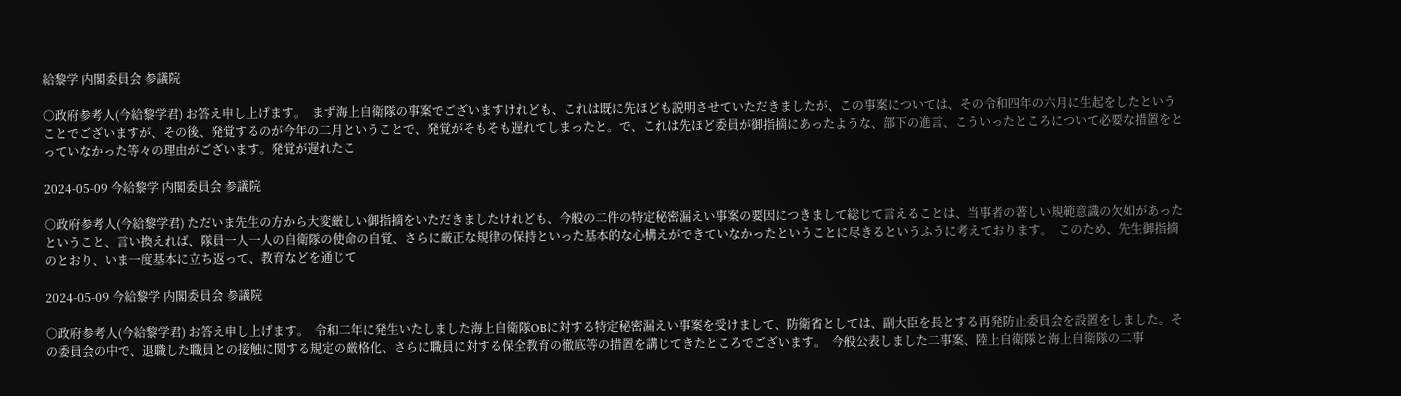給黎学 内閣委員会 参議院

○政府参考人(今給黎学君) お答え申し上げます。  まず海上自衛隊の事案でございますけれども、これは既に先ほども説明させていただきましたが、この事案については、その令和四年の六月に生起をしたということでございますが、その後、発覚するのが今年の二月ということで、発覚がそもそも遅れてしまったと。で、これは先ほど委員が御指摘にあったような、部下の進言、こういったところについて必要な措置をとっていなかった等々の理由がございます。発覚が遅れたこ

2024-05-09 今給黎学 内閣委員会 参議院

○政府参考人(今給黎学君) ただいま先生の方から大変厳しい御指摘をいただきましたけれども、今般の二件の特定秘密漏えい事案の要因につきまして総じて言えることは、当事者の著しい規範意識の欠如があったということ、言い換えれば、隊員一人一人の自衛隊の使命の自覚、さらに厳正な規律の保持といった基本的な心構えができていなかったということに尽きるというふうに考えております。  このため、先生御指摘のとおり、いま一度基本に立ち返って、教育などを通じて

2024-05-09 今給黎学 内閣委員会 参議院

○政府参考人(今給黎学君) お答え申し上げます。  令和二年に発生いたしました海上自衛隊OBに対する特定秘密漏えい事案を受けまして、防衛省としては、副大臣を長とする再発防止委員会を設置をしました。その委員会の中で、退職した職員との接触に関する規定の厳格化、さらに職員に対する保全教育の徹底等の措置を講じてきたところでございます。  今般公表しました二事案、陸上自衛隊と海上自衛隊の二事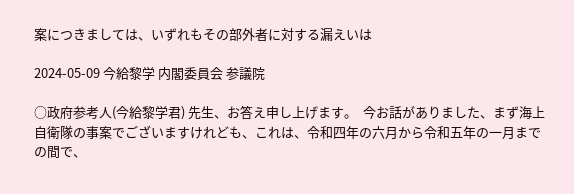案につきましては、いずれもその部外者に対する漏えいは

2024-05-09 今給黎学 内閣委員会 参議院

○政府参考人(今給黎学君) 先生、お答え申し上げます。  今お話がありました、まず海上自衛隊の事案でございますけれども、これは、令和四年の六月から令和五年の一月までの間で、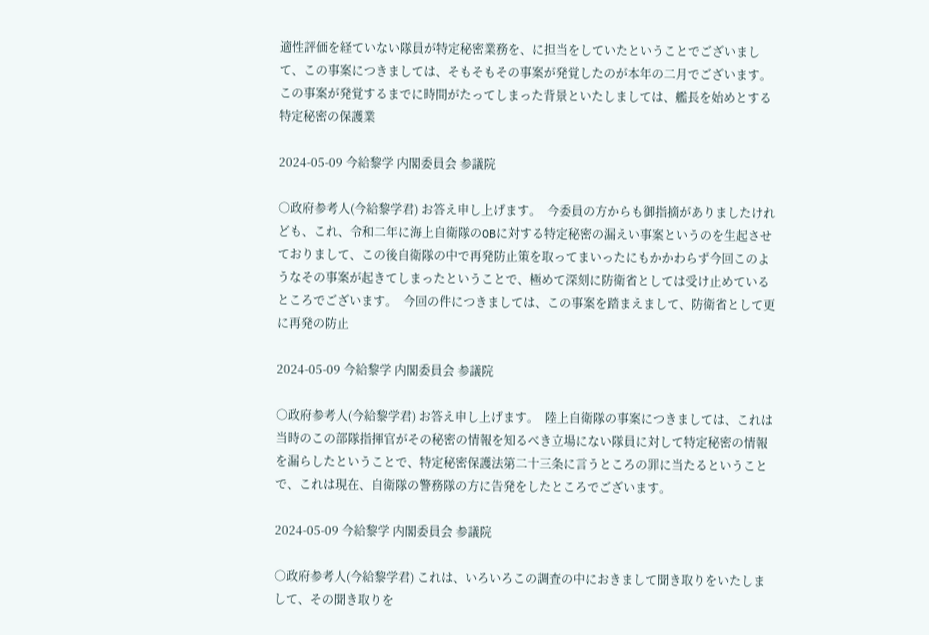適性評価を経ていない隊員が特定秘密業務を、に担当をしていたということでございまして、この事案につきましては、そもそもその事案が発覚したのが本年の二月でございます。  この事案が発覚するまでに時間がたってしまった背景といたしましては、艦長を始めとする特定秘密の保護業

2024-05-09 今給黎学 内閣委員会 参議院

○政府参考人(今給黎学君) お答え申し上げます。  今委員の方からも御指摘がありましたけれども、これ、令和二年に海上自衛隊のOBに対する特定秘密の漏えい事案というのを生起させておりまして、この後自衛隊の中で再発防止策を取ってまいったにもかかわらず今回このようなその事案が起きてしまったということで、極めて深刻に防衛省としては受け止めているところでございます。  今回の件につきましては、この事案を踏まえまして、防衛省として更に再発の防止

2024-05-09 今給黎学 内閣委員会 参議院

○政府参考人(今給黎学君) お答え申し上げます。  陸上自衛隊の事案につきましては、これは当時のこの部隊指揮官がその秘密の情報を知るべき立場にない隊員に対して特定秘密の情報を漏らしたということで、特定秘密保護法第二十三条に言うところの罪に当たるということで、これは現在、自衛隊の警務隊の方に告発をしたところでございます。

2024-05-09 今給黎学 内閣委員会 参議院

○政府参考人(今給黎学君) これは、いろいろこの調査の中におきまして聞き取りをいたしまして、その聞き取りを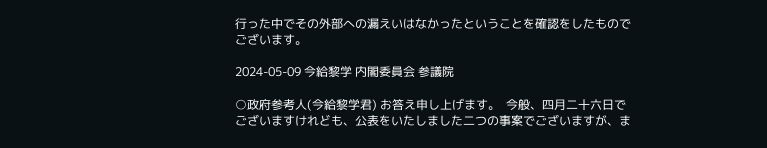行った中でその外部への漏えいはなかったということを確認をしたものでございます。

2024-05-09 今給黎学 内閣委員会 参議院

○政府参考人(今給黎学君) お答え申し上げます。  今般、四月二十六日でございますけれども、公表をいたしました二つの事案でございますが、ま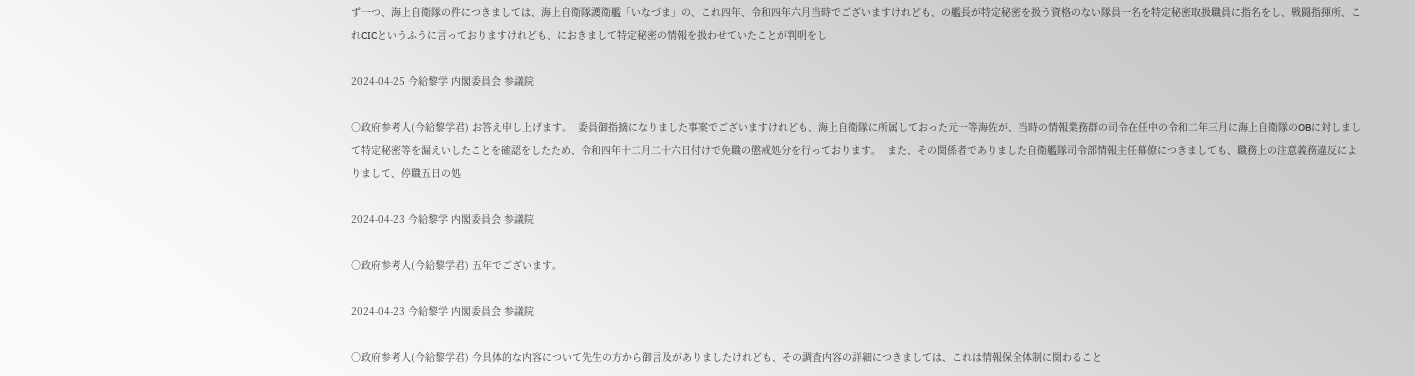ず一つ、海上自衛隊の件につきましては、海上自衛隊護衛艦「いなづま」の、これ四年、令和四年六月当時でございますけれども、の艦長が特定秘密を扱う資格のない隊員一名を特定秘密取扱職員に指名をし、戦闘指揮所、これCICというふうに言っておりますけれども、におきまして特定秘密の情報を扱わせていたことが判明をし

2024-04-25 今給黎学 内閣委員会 参議院

○政府参考人(今給黎学君) お答え申し上げます。  委員御指摘になりました事案でございますけれども、海上自衛隊に所属しておった元一等海佐が、当時の情報業務群の司令在任中の令和二年三月に海上自衛隊のOBに対しまして特定秘密等を漏えいしたことを確認をしたため、令和四年十二月二十六日付けで免職の懲戒処分を行っております。  また、その関係者でありました自衛艦隊司令部情報主任幕僚につきましても、職務上の注意義務違反によりまして、停職五日の処

2024-04-23 今給黎学 内閣委員会 参議院

○政府参考人(今給黎学君) 五年でございます。

2024-04-23 今給黎学 内閣委員会 参議院

○政府参考人(今給黎学君) 今具体的な内容について先生の方から御言及がありましたけれども、その調査内容の詳細につきましては、これは情報保全体制に関わること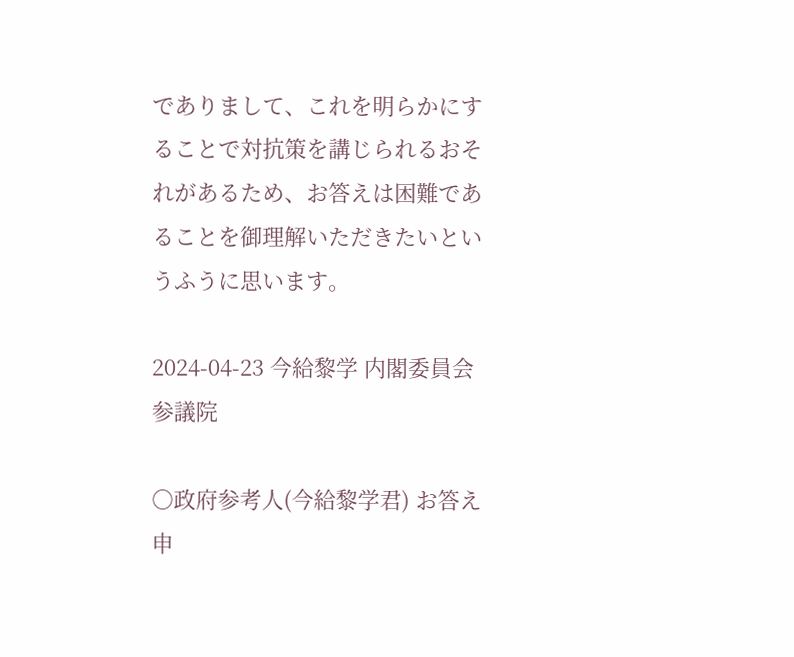でありまして、これを明らかにすることで対抗策を講じられるおそれがあるため、お答えは困難であることを御理解いただきたいというふうに思います。

2024-04-23 今給黎学 内閣委員会 参議院

○政府参考人(今給黎学君) お答え申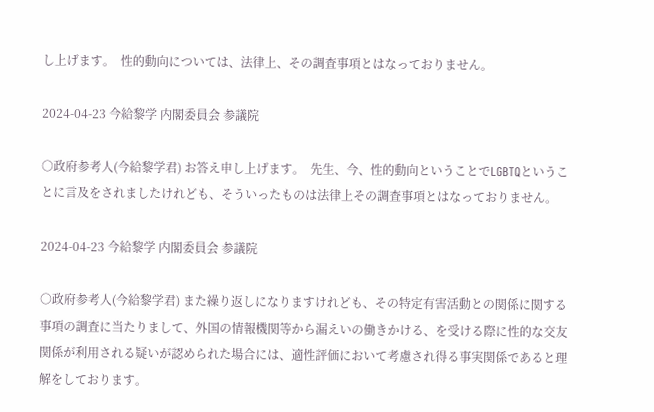し上げます。  性的動向については、法律上、その調査事項とはなっておりません。

2024-04-23 今給黎学 内閣委員会 参議院

○政府参考人(今給黎学君) お答え申し上げます。  先生、今、性的動向ということでLGBTQということに言及をされましたけれども、そういったものは法律上その調査事項とはなっておりません。

2024-04-23 今給黎学 内閣委員会 参議院

○政府参考人(今給黎学君) また繰り返しになりますけれども、その特定有害活動との関係に関する事項の調査に当たりまして、外国の情報機関等から漏えいの働きかける、を受ける際に性的な交友関係が利用される疑いが認められた場合には、適性評価において考慮され得る事実関係であると理解をしております。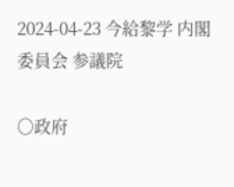2024-04-23 今給黎学 内閣委員会 参議院

○政府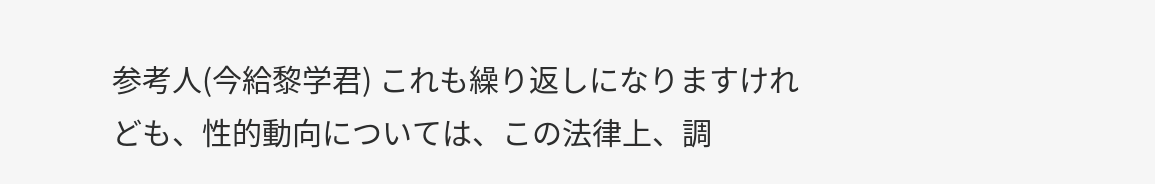参考人(今給黎学君) これも繰り返しになりますけれども、性的動向については、この法律上、調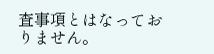査事項とはなっておりません。